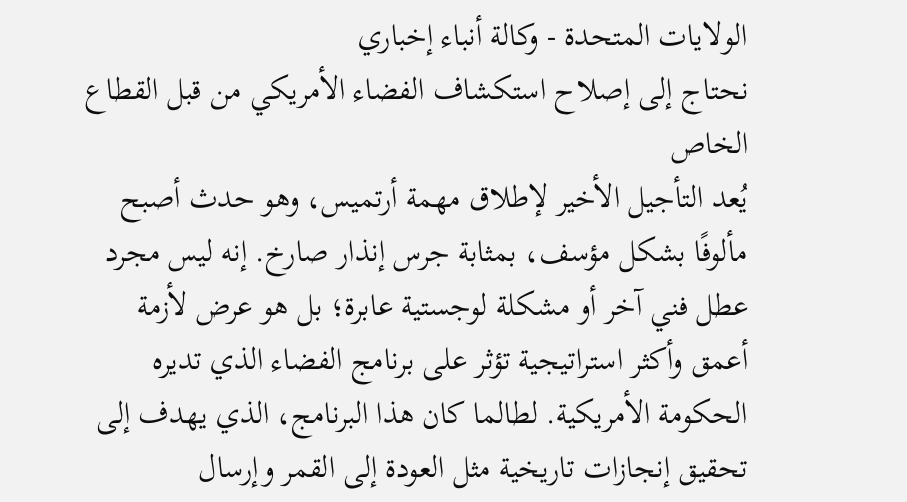الولايات المتحدة - وكالة أنباء إخباري
نحتاج إلى إصلاح استكشاف الفضاء الأمريكي من قبل القطاع الخاص
يُعد التأجيل الأخير لإطلاق مهمة أرتميس، وهو حدث أصبح مألوفًا بشكل مؤسف، بمثابة جرس إنذار صارخ. إنه ليس مجرد عطل فني آخر أو مشكلة لوجستية عابرة؛ بل هو عرض لأزمة أعمق وأكثر استراتيجية تؤثر على برنامج الفضاء الذي تديره الحكومة الأمريكية. لطالما كان هذا البرنامج، الذي يهدف إلى تحقيق إنجازات تاريخية مثل العودة إلى القمر وإرسال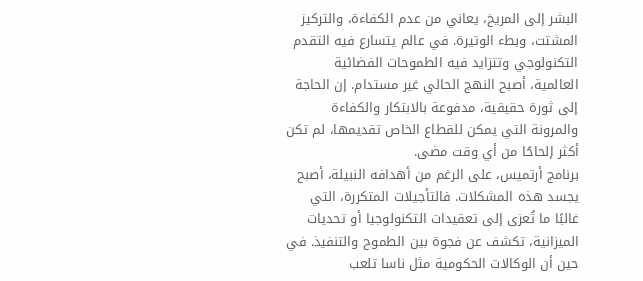البشر إلى المريخ، يعاني من عدم الكفاءة، والتركيز المشتت، وبطء الوتيرة. في عالم يتسارع فيه التقدم التكنولوجي وتتزايد فيه الطموحات الفضائية العالمية، أصبح النهج الحالي غير مستدام. إن الحاجة إلى ثورة حقيقية، مدفوعة بالابتكار والكفاءة والمرونة التي يمكن للقطاع الخاص تقديمها، لم تكن أكثر إلحاحًا من أي وقت مضى.
برنامج أرتميس، على الرغم من أهدافه النبيلة، أصبح يجسد هذه المشكلات. فالتأجيلات المتكررة، التي غالبًا ما تُعزى إلى تعقيدات التكنولوجيا أو تحديات الميزانية، تكشف عن فجوة بين الطموح والتنفيذ. في حين أن الوكالات الحكومية مثل ناسا تلعب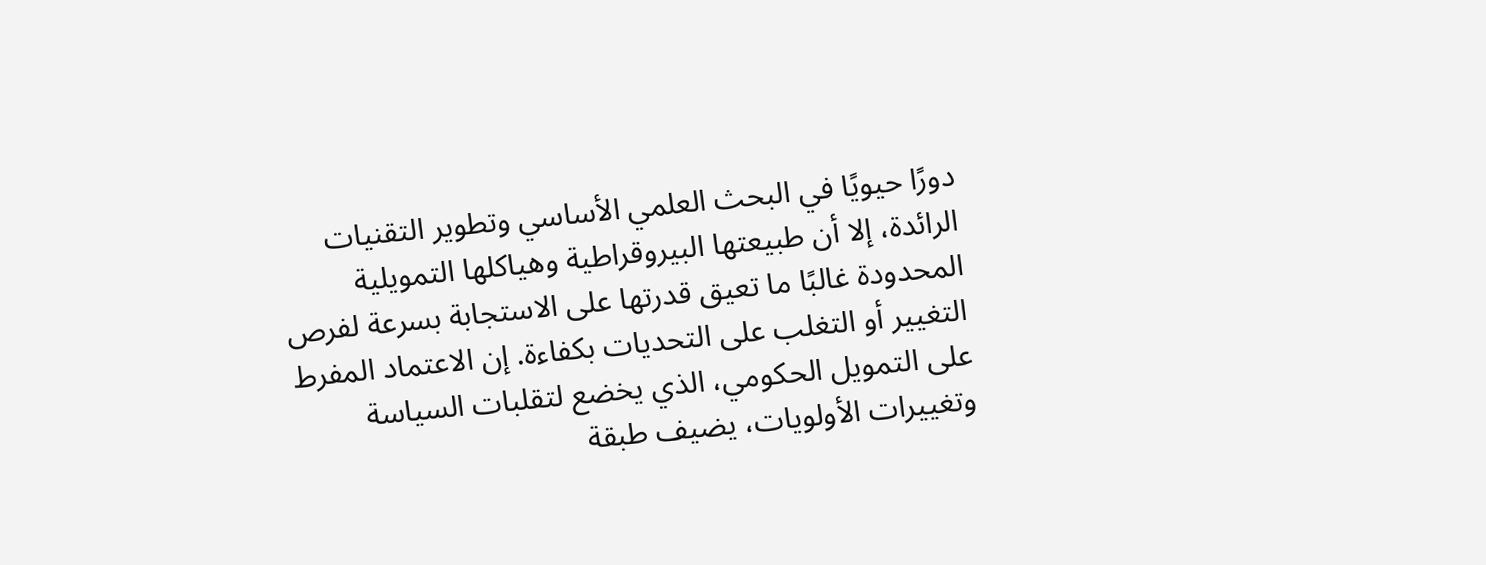دورًا حيويًا في البحث العلمي الأساسي وتطوير التقنيات الرائدة، إلا أن طبيعتها البيروقراطية وهياكلها التمويلية المحدودة غالبًا ما تعيق قدرتها على الاستجابة بسرعة لفرص التغيير أو التغلب على التحديات بكفاءة. إن الاعتماد المفرط على التمويل الحكومي، الذي يخضع لتقلبات السياسة وتغييرات الأولويات، يضيف طبقة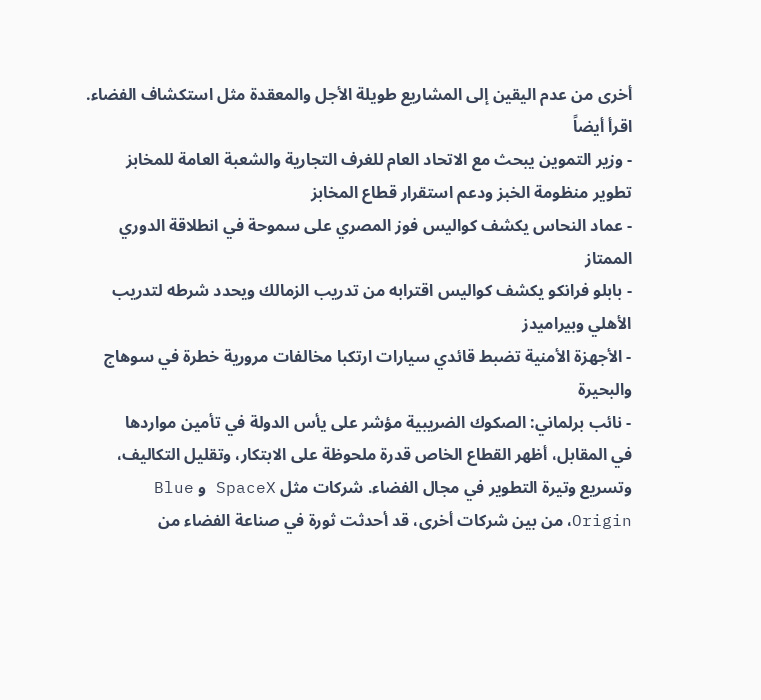أخرى من عدم اليقين إلى المشاريع طويلة الأجل والمعقدة مثل استكشاف الفضاء.
اقرأ أيضاً
- وزير التموين يبحث مع الاتحاد العام للغرف التجارية والشعبة العامة للمخابز تطوير منظومة الخبز ودعم استقرار قطاع المخابز
- عماد النحاس يكشف كواليس فوز المصري على سموحة في انطلاقة الدوري الممتاز
- بابلو فرانكو يكشف كواليس اقترابه من تدريب الزمالك ويحدد شرطه لتدريب الأهلي وبيراميدز
- الأجهزة الأمنية تضبط قائدي سيارات ارتكبا مخالفات مرورية خطرة في سوهاج والبحيرة
- نائب برلماني: الصكوك الضريبية مؤشر على يأس الدولة في تأمين مواردها
في المقابل، أظهر القطاع الخاص قدرة ملحوظة على الابتكار، وتقليل التكاليف، وتسريع وتيرة التطوير في مجال الفضاء. شركات مثل SpaceX و Blue Origin، من بين شركات أخرى، قد أحدثت ثورة في صناعة الفضاء من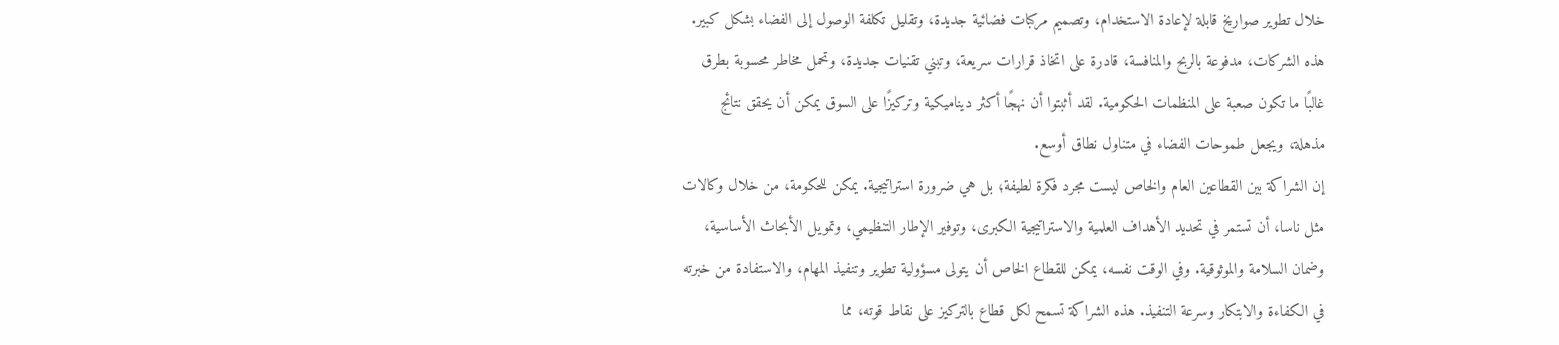خلال تطوير صواريخ قابلة لإعادة الاستخدام، وتصميم مركبات فضائية جديدة، وتقليل تكلفة الوصول إلى الفضاء بشكل كبير. هذه الشركات، مدفوعة بالربح والمنافسة، قادرة على اتخاذ قرارات سريعة، وتبني تقنيات جديدة، وتحمل مخاطر محسوبة بطرق غالبًا ما تكون صعبة على المنظمات الحكومية. لقد أثبتوا أن نهجًا أكثر ديناميكية وتركيزًا على السوق يمكن أن يحقق نتائج مذهلة، ويجعل طموحات الفضاء في متناول نطاق أوسع.
إن الشراكة بين القطاعين العام والخاص ليست مجرد فكرة لطيفة؛ بل هي ضرورة استراتيجية. يمكن للحكومة، من خلال وكالات مثل ناسا، أن تستمر في تحديد الأهداف العلمية والاستراتيجية الكبرى، وتوفير الإطار التنظيمي، وتمويل الأبحاث الأساسية، وضمان السلامة والموثوقية. وفي الوقت نفسه، يمكن للقطاع الخاص أن يتولى مسؤولية تطوير وتنفيذ المهام، والاستفادة من خبرته في الكفاءة والابتكار وسرعة التنفيذ. هذه الشراكة تسمح لكل قطاع بالتركيز على نقاط قوته، مما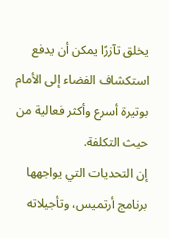يخلق تآزرًا يمكن أن يدفع استكشاف الفضاء إلى الأمام بوتيرة أسرع وأكثر فعالية من حيث التكلفة.
إن التحديات التي يواجهها برنامج أرتميس، وتأجيلاته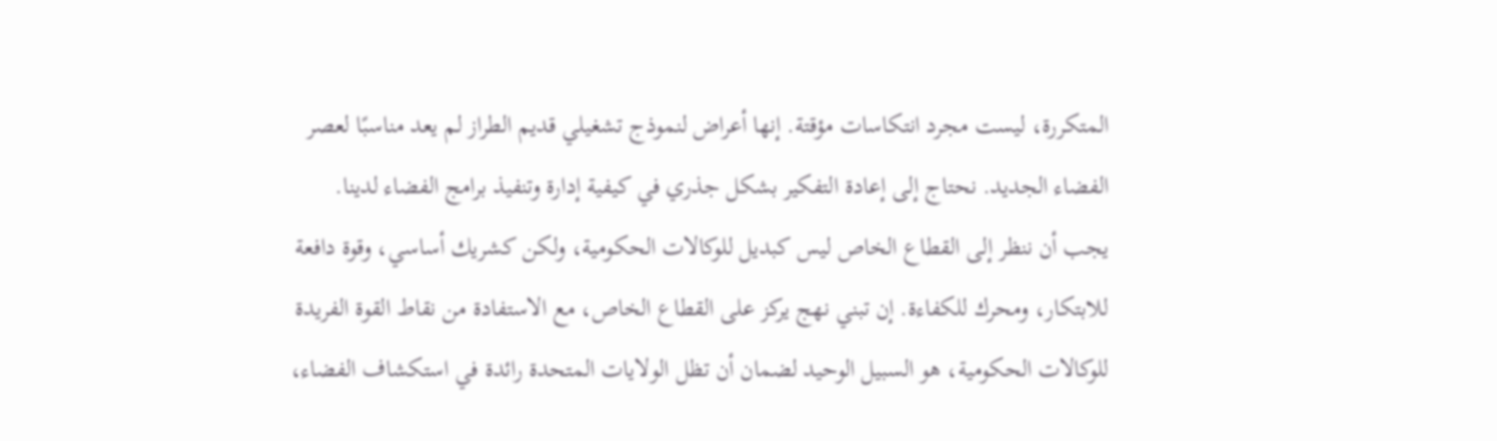المتكررة، ليست مجرد انتكاسات مؤقتة. إنها أعراض لنموذج تشغيلي قديم الطراز لم يعد مناسبًا لعصر الفضاء الجديد. نحتاج إلى إعادة التفكير بشكل جذري في كيفية إدارة وتنفيذ برامج الفضاء لدينا. يجب أن ننظر إلى القطاع الخاص ليس كبديل للوكالات الحكومية، ولكن كشريك أساسي، وقوة دافعة للابتكار، ومحرك للكفاءة. إن تبني نهج يركز على القطاع الخاص، مع الاستفادة من نقاط القوة الفريدة للوكالات الحكومية، هو السبيل الوحيد لضمان أن تظل الولايات المتحدة رائدة في استكشاف الفضاء،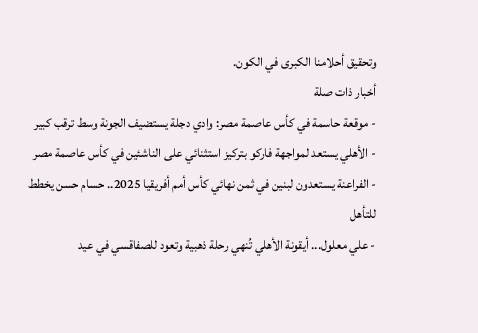وتحقيق أحلامنا الكبرى في الكون.
أخبار ذات صلة
- موقعة حاسمة في كأس عاصمة مصر: وادي دجلة يستضيف الجونة وسط ترقب كبير
- الأهلي يستعد لمواجهة فاركو بتركيز استثنائي على الناشئين في كأس عاصمة مصر
- الفراعنة يستعدون لبنين في ثمن نهائي كأس أمم أفريقيا 2025.. حسام حسن يخطط للتأهل
- علي معلول... أيقونة الأهلي تُنهي رحلة ذهبية وتعود للصفاقسي في عيد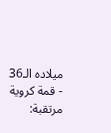ميلاده الـ36
- قمة كروية مرتقبة: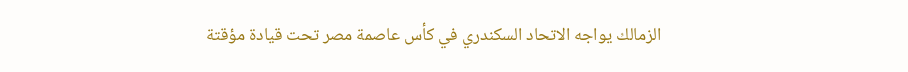الزمالك يواجه الاتحاد السكندري في كأس عاصمة مصر تحت قيادة مؤقتة